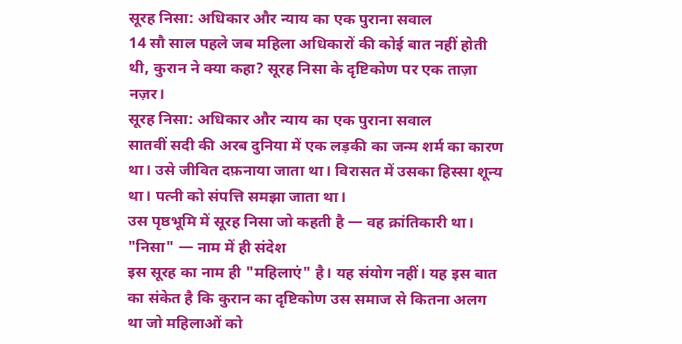सूरह निसा: अधिकार और न्याय का एक पुराना सवाल
14 सौ साल पहले जब महिला अधिकारों की कोई बात नहीं होती थी, कुरान ने क्या कहा? सूरह निसा के दृष्टिकोण पर एक ताज़ा नज़र।
सूरह निसा: अधिकार और न्याय का एक पुराना सवाल
सातवीं सदी की अरब दुनिया में एक लड़की का जन्म शर्म का कारण था। उसे जीवित दफ़नाया जाता था। विरासत में उसका हिस्सा शून्य था। पत्नी को संपत्ति समझा जाता था।
उस पृष्ठभूमि में सूरह निसा जो कहती है — वह क्रांतिकारी था।
"निसा" — नाम में ही संदेश
इस सूरह का नाम ही "महिलाएं" है। यह संयोग नहीं। यह इस बात का संकेत है कि कुरान का दृष्टिकोण उस समाज से कितना अलग था जो महिलाओं को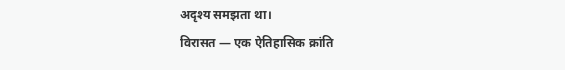अदृश्य समझता था।
विरासत — एक ऐतिहासिक क्रांति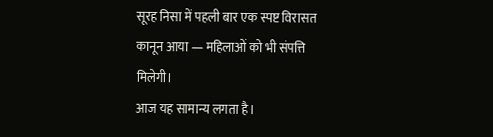सूरह निसा में पहली बार एक स्पष्ट विरासत कानून आया — महिलाओं को भी संपत्ति मिलेगी।
आज यह सामान्य लगता है।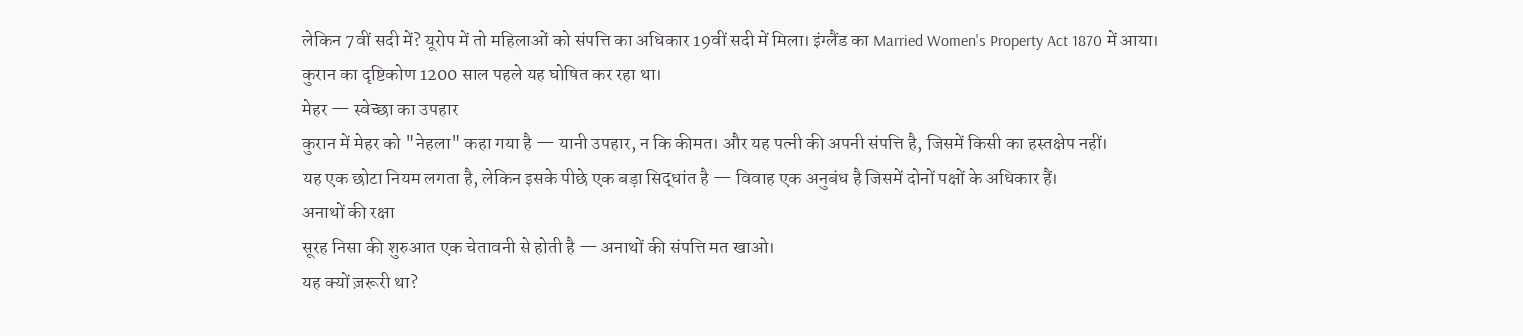लेकिन 7वीं सदी में? यूरोप में तो महिलाओं को संपत्ति का अधिकार 19वीं सदी में मिला। इंग्लैंड का Married Women's Property Act 1870 में आया।
कुरान का दृष्टिकोण 1200 साल पहले यह घोषित कर रहा था।
मेहर — स्वेच्छा का उपहार
कुरान में मेहर को "नेहला" कहा गया है — यानी उपहार, न कि कीमत। और यह पत्नी की अपनी संपत्ति है, जिसमें किसी का हस्तक्षेप नहीं।
यह एक छोटा नियम लगता है, लेकिन इसके पीछे एक बड़ा सिद्धांत है — विवाह एक अनुबंध है जिसमें दोनों पक्षों के अधिकार हैं।
अनाथों की रक्षा
सूरह निसा की शुरुआत एक चेतावनी से होती है — अनाथों की संपत्ति मत खाओ।
यह क्यों ज़रूरी था?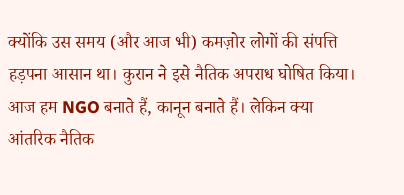क्योंकि उस समय (और आज भी) कमज़ोर लोगों की संपत्ति हड़पना आसान था। कुरान ने इसे नैतिक अपराध घोषित किया।
आज हम NGO बनाते हैं, कानून बनाते हैं। लेकिन क्या आंतरिक नैतिक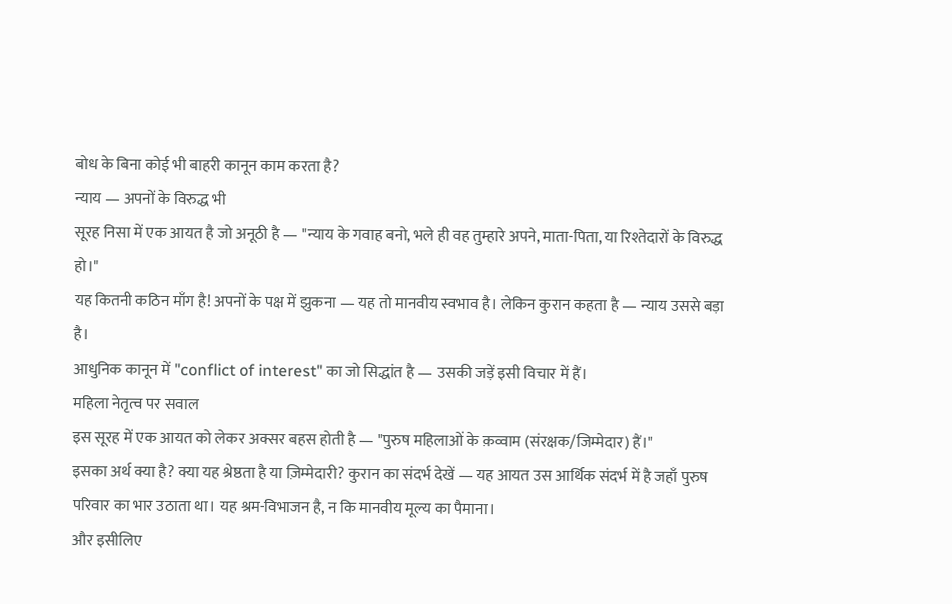बोध के बिना कोई भी बाहरी कानून काम करता है?
न्याय — अपनों के विरुद्ध भी
सूरह निसा में एक आयत है जो अनूठी है — "न्याय के गवाह बनो, भले ही वह तुम्हारे अपने, माता-पिता, या रिश्तेदारों के विरुद्ध हो।"
यह कितनी कठिन माँग है! अपनों के पक्ष में झुकना — यह तो मानवीय स्वभाव है। लेकिन कुरान कहता है — न्याय उससे बड़ा है।
आधुनिक कानून में "conflict of interest" का जो सिद्धांत है — उसकी जड़ें इसी विचार में हैं।
महिला नेतृत्व पर सवाल
इस सूरह में एक आयत को लेकर अक्सर बहस होती है — "पुरुष महिलाओं के क़व्वाम (संरक्षक/जिम्मेदार) हैं।"
इसका अर्थ क्या है? क्या यह श्रेष्ठता है या ज़िम्मेदारी? कुरान का संदर्भ देखें — यह आयत उस आर्थिक संदर्भ में है जहाँ पुरुष परिवार का भार उठाता था। यह श्रम-विभाजन है, न कि मानवीय मूल्य का पैमाना।
और इसीलिए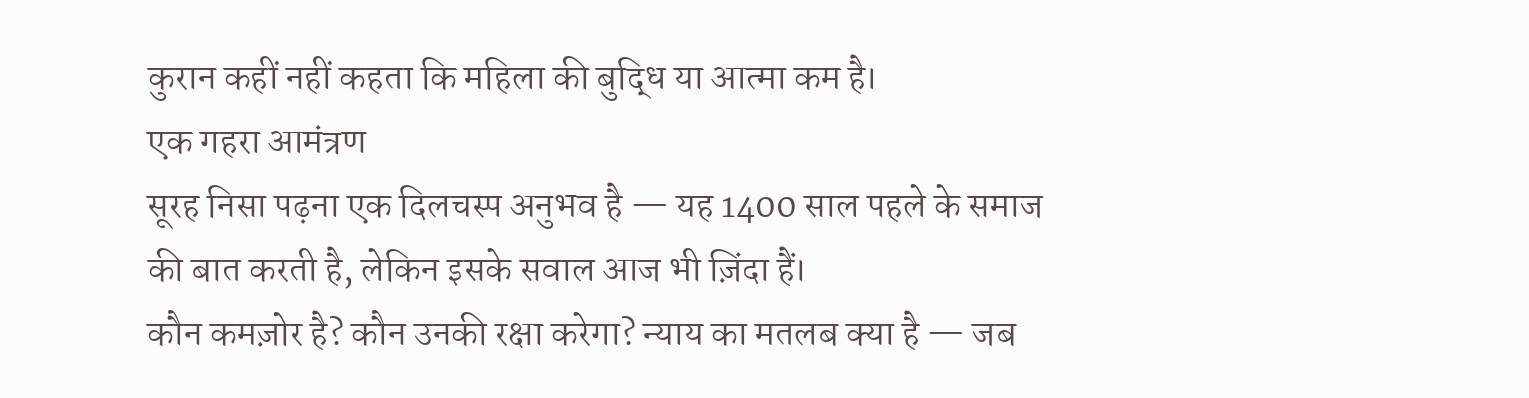कुरान कहीं नहीं कहता कि महिला की बुद्धि या आत्मा कम है।
एक गहरा आमंत्रण
सूरह निसा पढ़ना एक दिलचस्प अनुभव है — यह 1400 साल पहले के समाज की बात करती है, लेकिन इसके सवाल आज भी ज़िंदा हैं।
कौन कमज़ोर है? कौन उनकी रक्षा करेगा? न्याय का मतलब क्या है — जब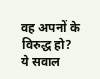वह अपनों के विरुद्ध हो?
ये सवाल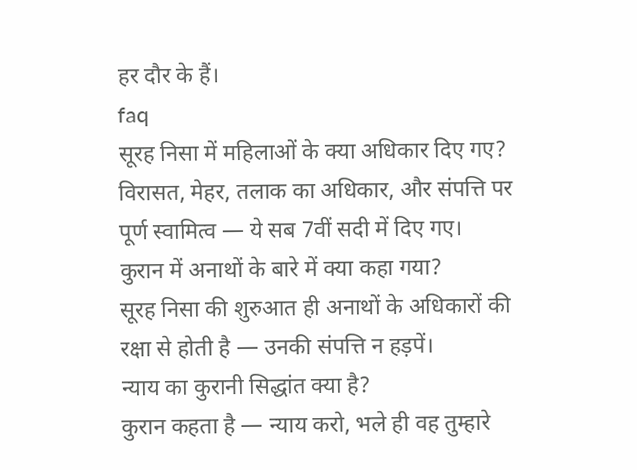हर दौर के हैं।
faq
सूरह निसा में महिलाओं के क्या अधिकार दिए गए?
विरासत, मेहर, तलाक का अधिकार, और संपत्ति पर पूर्ण स्वामित्व — ये सब 7वीं सदी में दिए गए।
कुरान में अनाथों के बारे में क्या कहा गया?
सूरह निसा की शुरुआत ही अनाथों के अधिकारों की रक्षा से होती है — उनकी संपत्ति न हड़पें।
न्याय का कुरानी सिद्धांत क्या है?
कुरान कहता है — न्याय करो, भले ही वह तुम्हारे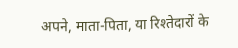अपने, माता-पिता, या रिश्तेदारों के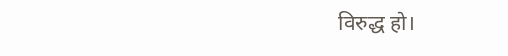विरुद्ध हो।